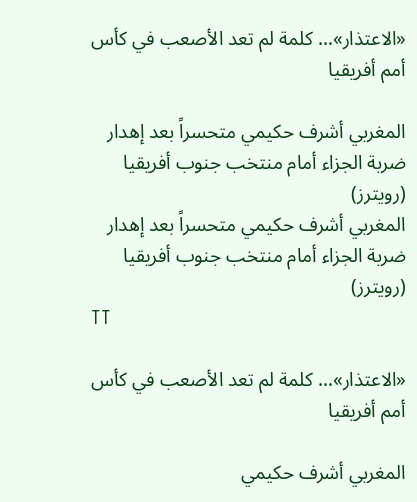«الاعتذار»… كلمة لم تعد الأصعب في كأس أمم أفريقيا

المغربي أشرف حكيمي متحسراً بعد إهدار ضربة الجزاء أمام منتخب جنوب أفريقيا (رويترز)
المغربي أشرف حكيمي متحسراً بعد إهدار ضربة الجزاء أمام منتخب جنوب أفريقيا (رويترز)
TT

«الاعتذار»… كلمة لم تعد الأصعب في كأس أمم أفريقيا

المغربي أشرف حكيمي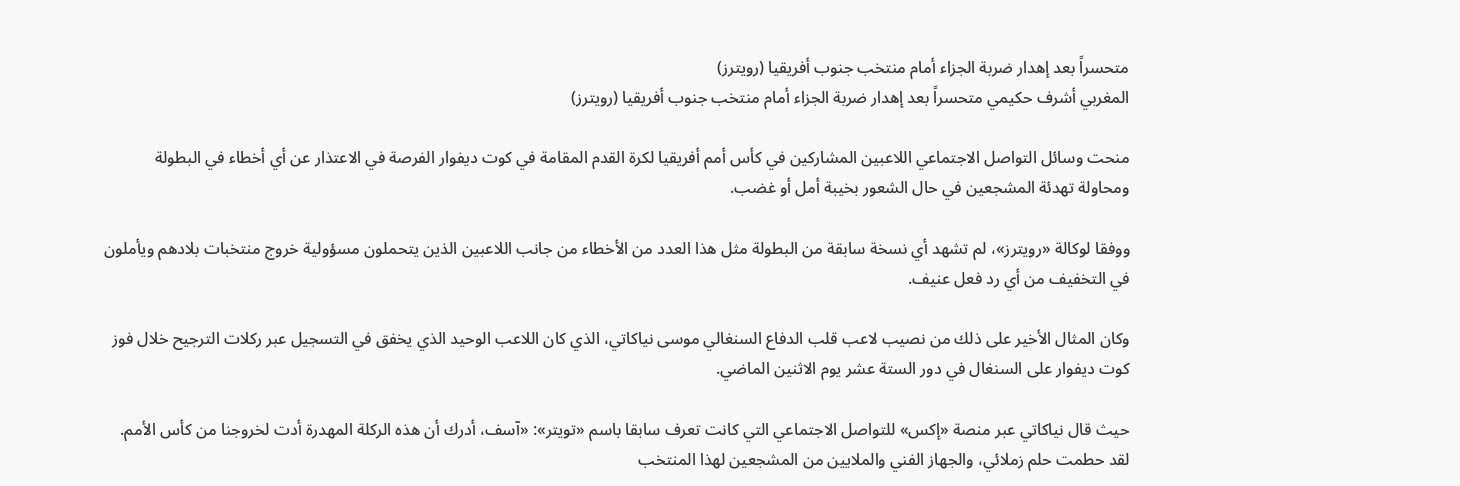متحسراً بعد إهدار ضربة الجزاء أمام منتخب جنوب أفريقيا (رويترز)
المغربي أشرف حكيمي متحسراً بعد إهدار ضربة الجزاء أمام منتخب جنوب أفريقيا (رويترز)

منحت وسائل التواصل الاجتماعي اللاعبين المشاركين في كأس أمم أفريقيا لكرة القدم المقامة في كوت ديفوار الفرصة في الاعتذار عن أي أخطاء في البطولة ومحاولة تهدئة المشجعين في حال الشعور بخيبة أمل أو غضب.

ووفقا لوكالة «رويترز»، لم تشهد أي نسخة سابقة من البطولة مثل هذا العدد من الأخطاء من جانب اللاعبين الذين يتحملون مسؤولية خروج منتخبات بلادهم ويأملون في التخفيف من أي رد فعل عنيف.

وكان المثال الأخير على ذلك من نصيب لاعب قلب الدفاع السنغالي موسى نياكاتي، الذي كان اللاعب الوحيد الذي يخفق في التسجيل عبر ركلات الترجيح خلال فوز كوت ديفوار على السنغال في دور الستة عشر يوم الاثنين الماضي.

حيث قال نياكاتي عبر منصة «إكس» للتواصل الاجتماعي التي كانت تعرف سابقا باسم «تويتر»: «آسف، أدرك أن هذه الركلة المهدرة أدت لخروجنا من كأس الأمم. لقد حطمت حلم زملائي، والجهاز الفني والملايين من المشجعين لهذا المنتخب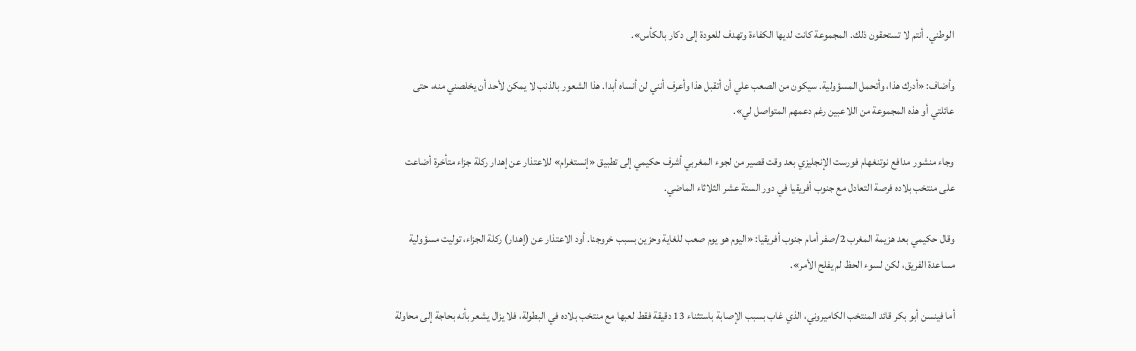الوطني. أنتم لا تستحقون ذلك. المجموعة كانت لديها الكفاءة وتهدف للعودة إلى دكار بالكأس».

وأضاف: «أدرك هذا، وأتحمل المسؤولية. سيكون من الصعب علي أن أتقبل هذا وأعرف أنني لن أنساه أبدا. هذا الشعور بالذنب لا يمكن لأحد أن يخلصني منه، حتى عائلتي أو هذه المجموعة من اللاعبين رغم دعمهم المتواصل لي».

وجاء منشور مدافع نوتنغهام فورست الإنجليزي بعد وقت قصير من لجوء المغربي أشرف حكيمي إلى تطبيق «إنستغرام» للاعتذار عن إهدار ركلة جزاء متأخرة أضاعت على منتخب بلاده فرصة التعادل مع جنوب أفريقيا في دور الستة عشر الثلاثاء الماضي.

وقال حكيمي بعد هزيمة المغرب 2/صفر أمام جنوب أفريقيا: «اليوم هو يوم صعب للغاية وحزين بسبب خروجنا. أود الاعتذار عن (إهدار) ركلة الجزاء، توليت مسؤولية مساعدة الفريق، لكن لسوء الحظ لم يفلح الأمر».

أما فينسن أبو بكر قائد المنتخب الكاميروني، الذي غاب بسبب الإصابة باستثناء 13 دقيقة فقط لعبها مع منتخب بلاده في البطولة، فلا يزال يشعر بأنه بحاجة إلى محاولة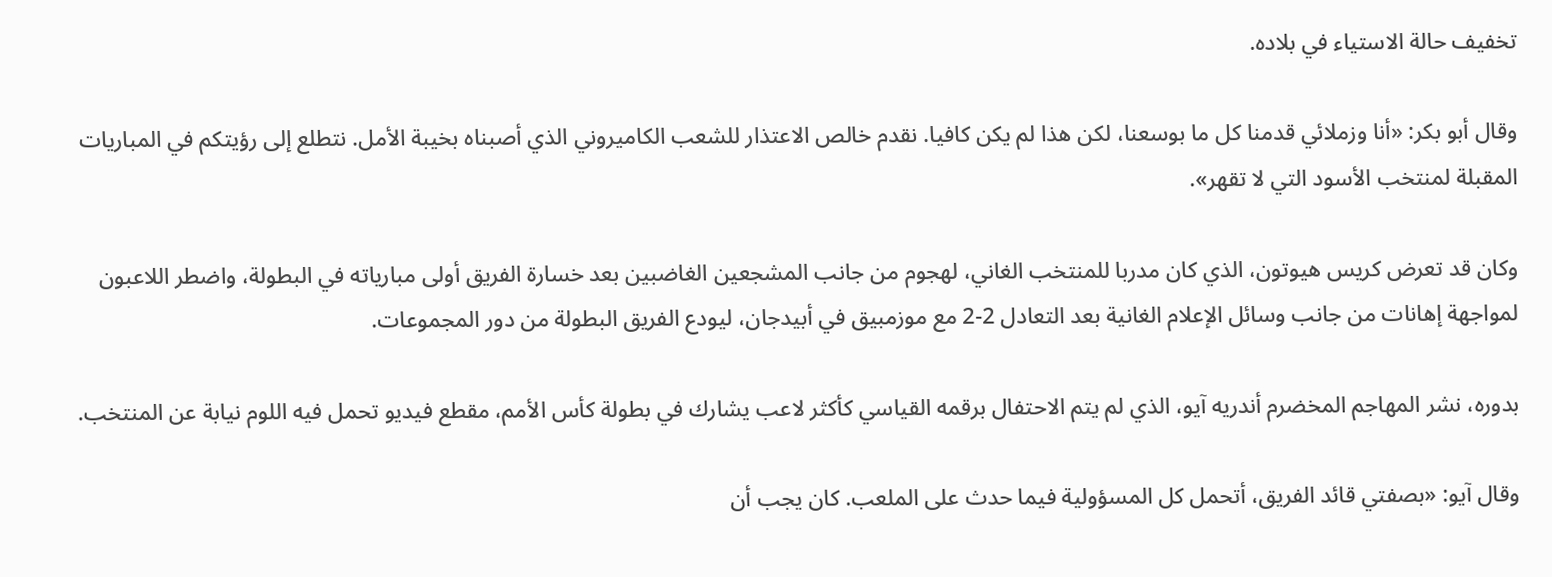تخفيف حالة الاستياء في بلاده.

وقال أبو بكر: «أنا وزملائي قدمنا كل ما بوسعنا، لكن هذا لم يكن كافيا. نقدم خالص الاعتذار للشعب الكاميروني الذي أصبناه بخيبة الأمل. نتطلع إلى رؤيتكم في المباريات المقبلة لمنتخب الأسود التي لا تقهر».

وكان قد تعرض كريس هيوتون، الذي كان مدربا للمنتخب الغاني، لهجوم من جانب المشجعين الغاضبين بعد خسارة الفريق أولى مبارياته في البطولة، واضطر اللاعبون لمواجهة إهانات من جانب وسائل الإعلام الغانية بعد التعادل 2-2 مع موزمبيق في أبيدجان، ليودع الفريق البطولة من دور المجموعات.

بدوره، نشر المهاجم المخضرم أندريه آيو، الذي لم يتم الاحتفال برقمه القياسي كأكثر لاعب يشارك في بطولة كأس الأمم، مقطع فيديو تحمل فيه اللوم نيابة عن المنتخب.

وقال آيو: «بصفتي قائد الفريق، أتحمل كل المسؤولية فيما حدث على الملعب. كان يجب أن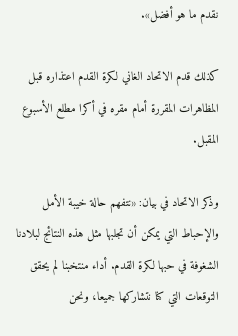نقدم ما هو أفضل».

كذلك قدم الاتحاد الغاني لكرة القدم اعتذاره قبل المظاهرات المقررة أمام مقره في أكرا مطلع الأسبوع المقبل.

وذكر الاتحاد في بيان: «نتفهم حالة خيبة الأمل والإحباط التي يمكن أن تجلبها مثل هذه النتائج لبلادنا الشغوفة في حبها لكرة القدم. أداء منتخبنا لم يحقق التوقعات التي كنا نتشاركها جميعا، ونحن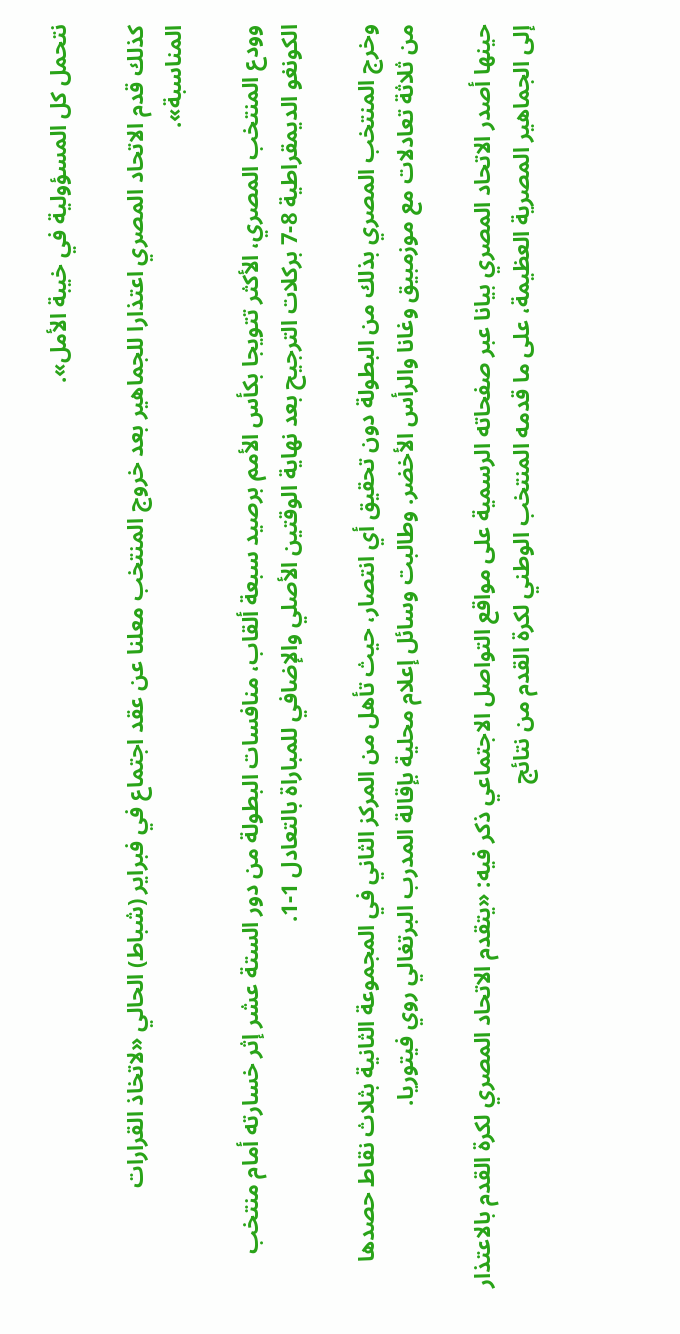نتحمل كل المسؤولية في خيبة الأمل».

كذلك قدم الاتحاد المصري اعتذارا للجماهير بعد خروج المنتخب معلنا عن عقد اجتماع في فبراير (شباط) الحالي «لاتخاذ القرارات المناسبة».

وودع المنتخب المصري، الأكثر تتويجا بكأس الأمم برصيد سبعة ألقاب، منافسات البطولة من دور الستة عشر إثر خسارته أمام منتخب الكونغو الديمقراطية 8-7 بركلات الترجيح بعد نهاية الوقتين الأصلي والإضافي للمباراة بالتعادل 1-1.

وخرج المنتخب المصري بذلك من البطولة دون تحقيق أي انتصار، حيث تأهل من المركز الثاني في المجموعة الثانية بثلاث نقاط حصدها من ثلاثة تعادلات مع موزمبيق وغانا والرأس الأخضر. وطالبت وسائل إعلام محلية بإقالة المدرب البرتغالي روي فيتوريا.

حينها أصدر الاتحاد المصري بيانا عبر صفحاته الرسمية على مواقع التواصل الاجتماعي ذكر فيه: «يتقدم الاتحاد المصري لكرة القدم بالاعتذار إلى الجماهير المصرية العظيمة، على ما قدمه المنتخب الوطني لكرة القدم من نتائج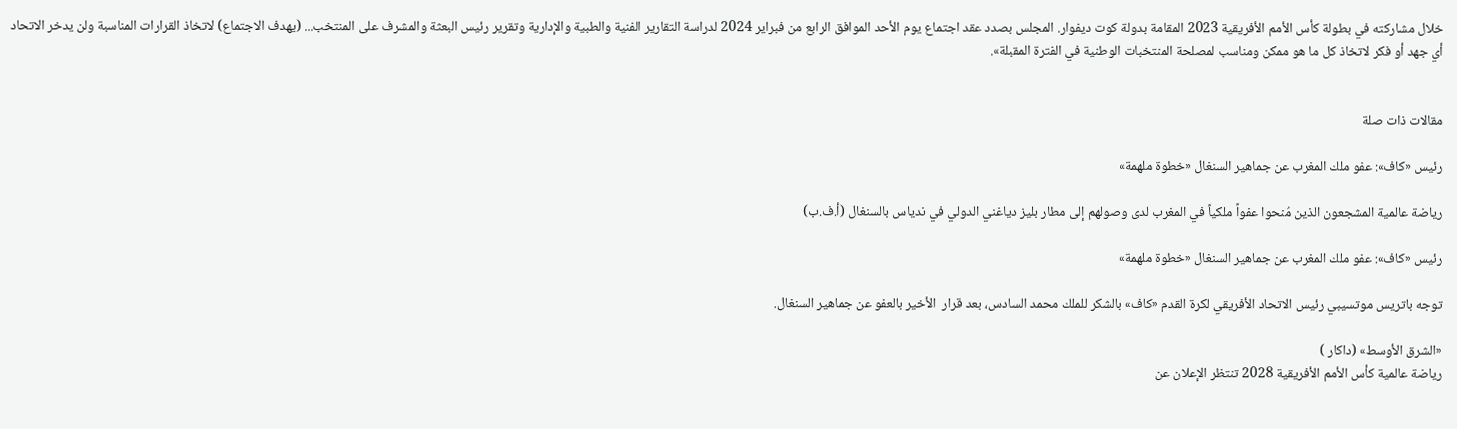خلال مشاركته في بطولة كأس الأمم الأفريقية 2023 المقامة بدولة كوت ديفوار. المجلس بصدد عقد اجتماع يوم الأحد الموافق الرابع من فبراير 2024 لدراسة التقارير الفنية والطبية والإدارية وتقرير رئيس البعثة والمشرف على المنتخب... (يهدف الاجتماع) لاتخاذ القرارات المناسبة ولن يدخر الاتحاد أي جهد أو فكر لاتخاذ كل ما هو ممكن ومناسب لمصلحة المنتخبات الوطنية في الفترة المقبلة».


مقالات ذات صلة

رئيس «كاف»: عفو ملك المغرب عن جماهير السنغال «خطوة ملهمة»

رياضة عالمية المشجعون الذين مُنحوا عفواً ملكياً في المغرب لدى وصولهم إلى مطار بليز دياغني الدولي في ندياس بالسنغال (أ.ف.ب)

رئيس «كاف»: عفو ملك المغرب عن جماهير السنغال «خطوة ملهمة»

توجه باتريس موتسيبي رئيس الاتحاد الأفريقي لكرة القدم «كاف» بالشكر للملك محمد السادس، بعد قرار  الأخير بالعفو عن جماهير السنغال.

«الشرق الأوسط» (داكار )
رياضة عالمية كأس الأمم الأفريقية 2028 تنتظر الإعلان عن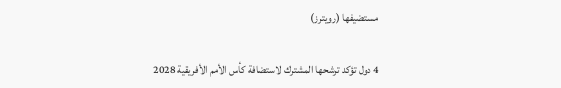مستضيفها (رويترز)

4 دول تؤكد ترشحها المشترك لاستضافة كأس الأمم الأفريقية 2028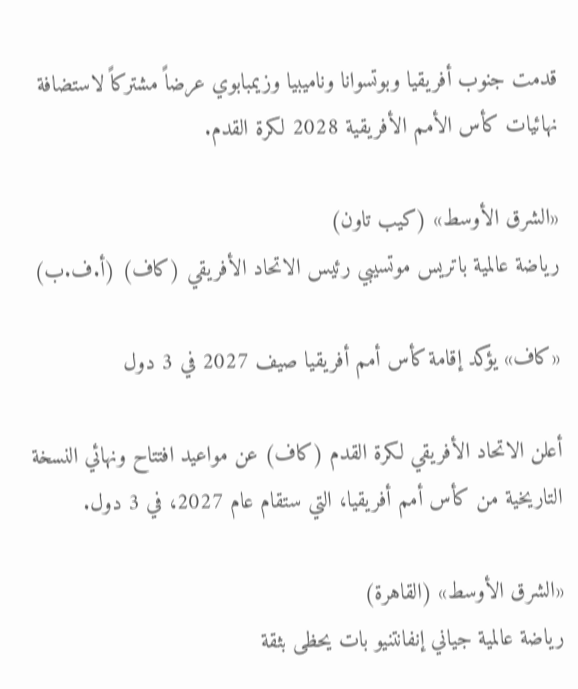قدمت جنوب أفريقيا وبوتسوانا وناميبيا وزيمبابوي عرضاً مشتركاً لاستضافة نهائيات كأس الأمم الأفريقية 2028 لكرة القدم.

«الشرق الأوسط» (كيب تاون)
رياضة عالمية باتريس موتسيبي رئيس الاتحاد الأفريقي (كاف) (أ.ف.ب)

«كاف» يؤكد إقامة كأس أمم أفريقيا صيف 2027 في 3 دول

أعلن الاتحاد الأفريقي لكرة القدم (كاف) عن مواعيد افتتاح ونهائي النسخة التاريخية من كأس أمم أفريقيا، التي ستقام عام 2027، في 3 دول.

«الشرق الأوسط» (القاهرة)
رياضة عالمية جياني إنفانتنيو بات يحظى بثقة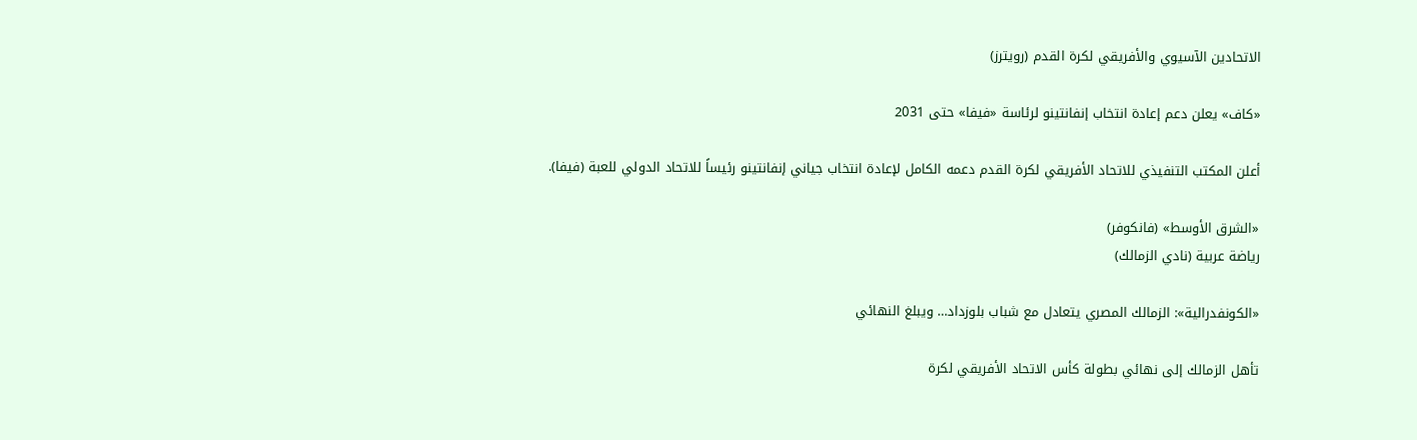الاتحادين الآسيوي والأفريقي لكرة القدم (رويترز)

«كاف» يعلن دعم إعادة انتخاب إنفانتينو لرئاسة «فيفا» حتى 2031

أعلن المكتب التنفيذي للاتحاد الأفريقي لكرة القدم دعمه الكامل لإعادة انتخاب جياني إنفانتينو رئيساً للاتحاد الدولي للعبة (فيفا).

«الشرق الأوسط» (فانكوفر)
رياضة عربية (نادي الزمالك)

«الكونفدرالية»: الزمالك المصري يتعادل مع شباب بلوزداد… ويبلغ النهائي

تأهل الزمالك إلى نهائي بطولة كأس الاتحاد الأفريقي لكرة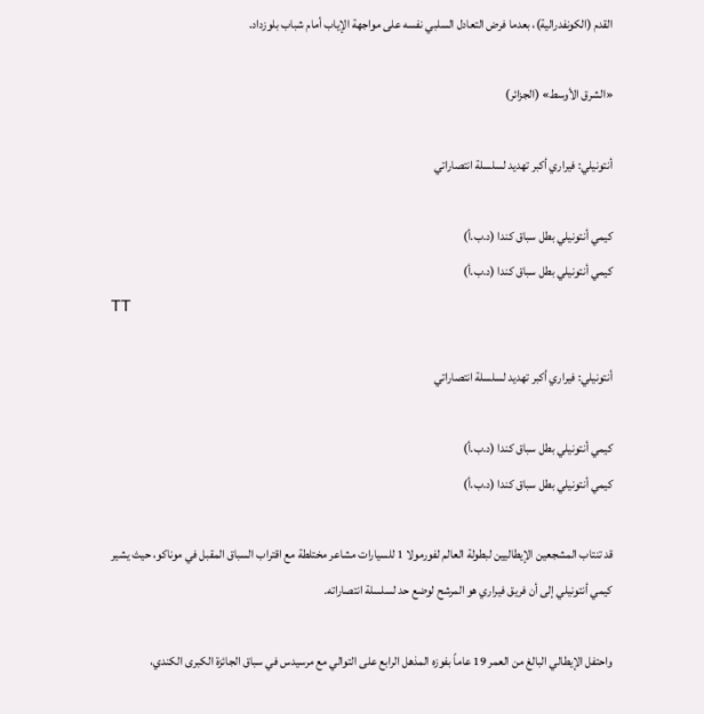القدم (الكونفدرالية)، بعدما فرض التعادل السلبي نفسه على مواجهة الإياب أمام شباب بلوزداد.

«الشرق الأوسط» (الجزائر)

أنتونيلي: فيراري أكبر تهديد لسلسلة انتصاراتي

كيمي أنتونيلي بطل سباق كندا (د.ب.أ)
كيمي أنتونيلي بطل سباق كندا (د.ب.أ)
TT

أنتونيلي: فيراري أكبر تهديد لسلسلة انتصاراتي

كيمي أنتونيلي بطل سباق كندا (د.ب.أ)
كيمي أنتونيلي بطل سباق كندا (د.ب.أ)

قد تنتاب المشجعين الإيطاليين لبطولة العالم لفورمولا 1 للسيارات مشاعر مختلطة مع اقتراب السباق المقبل في موناكو، حيث يشير كيمي أنتونيلي إلى أن فريق فيراري هو المرشح لوضع حد لسلسلة انتصاراته.

واحتفل الإيطالي البالغ من العمر 19 عاماً بفوزه المذهل الرابع على التوالي مع مرسيدس في سباق الجائزة الكبرى الكندي،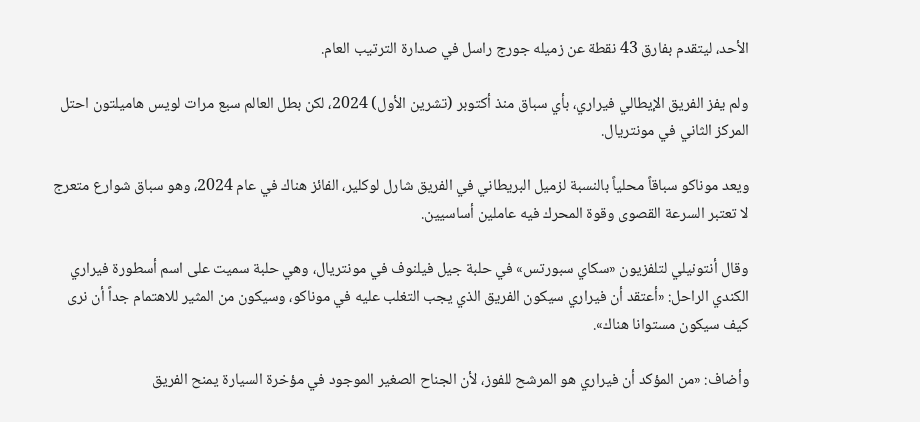الأحد، ليتقدم بفارق 43 نقطة عن زميله جورج راسل في صدارة الترتيب العام.

ولم يفز الفريق الإيطالي فيراري، بأي سباق منذ أكتوبر (تشرين الأول) 2024، لكن بطل العالم سبع مرات لويس هاميلتون احتل المركز الثاني في مونتريال.

ويعد موناكو سباقاً محلياً بالنسبة لزميل البريطاني في الفريق شارل لوكلير، الفائز هناك في عام 2024، وهو سباق شوارع متعرج لا تعتبر السرعة القصوى وقوة المحرك فيه عاملين أساسيين.

وقال أنتونيلي لتلفزيون «سكاي سبورتس» في حلبة جيل فيلنوف في مونتريال، وهي حلبة سميت على اسم أسطورة فيراري الكندي الراحل: «أعتقد أن فيراري سيكون الفريق الذي يجب التغلب عليه في موناكو، وسيكون من المثير للاهتمام جداً أن نرى كيف سيكون مستوانا هناك».

وأضاف: «من المؤكد أن فيراري هو المرشح للفوز، لأن الجناح الصغير الموجود في مؤخرة السيارة يمنح الفريق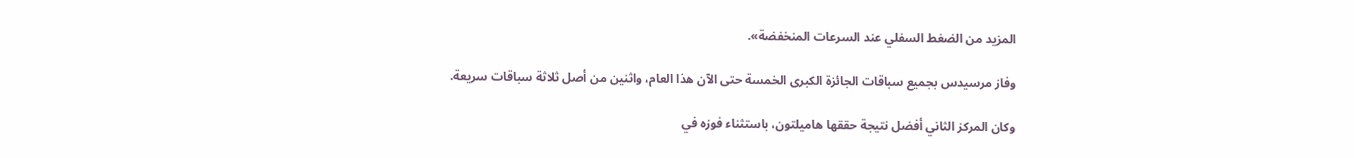المزيد من الضغط السفلي عند السرعات المنخفضة».

وفاز مرسيدس بجميع سباقات الجائزة الكبرى الخمسة حتى الآن هذا العام، واثنين من أصل ثلاثة سباقات سريعة.

وكان المركز الثاني أفضل نتيجة حققها هاميلتون، باستثناء فوزه في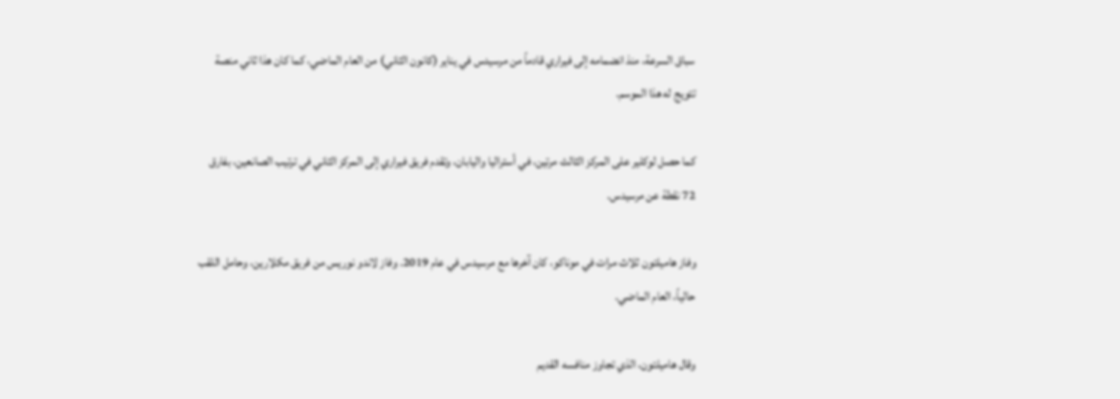سباق السرعة، منذ انضمامه إلى فيراري قادماً من مرسيدس في يناير (كانون الثاني) من العام الماضي، كما كان هذا ثاني منصة تتويج له هذا الموسم.

كما حصل لوكلير على المركز الثالث مرتين، في أستراليا واليابان، وتقدم فريق فيراري إلى المركز الثاني في ترتيب الصانعين، بفارق 72 نقطة عن مرسيدس.

وفاز هاميلتون ثلاث مرات في موناكو، كان آخرها مع مرسيدس في عام 2019. وفاز لاندو نوريس من فريق مكلارين، وحامل اللقب حالياً، العام الماضي.

وقال هاميلتون، الذي تجاوز منافسه القديم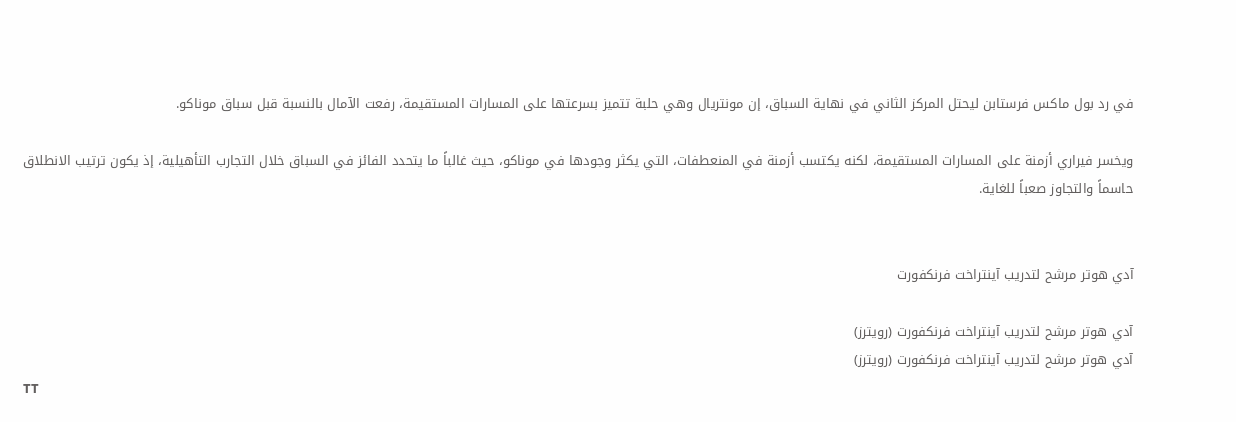في رد بول ماكس فرستابن ليحتل المركز الثاني في نهاية السباق، إن مونتريال وهي حلبة تتميز بسرعتها على المسارات المستقيمة، رفعت الآمال بالنسبة قبل سباق موناكو.

ويخسر فيراري أزمنة على المسارات المستقيمة، لكنه يكتسب أزمنة في المنعطفات، التي يكثر وجودها في موناكو، حيث غالباً ما يتحدد الفائز في السباق خلال التجارب التأهيلية، إذ يكون ترتيب الانطلاق حاسماً والتجاوز صعباً للغاية.


آدي هوتر مرشح لتدريب آينتراخت فرنكفورت

آدي هوتر مرشح لتدريب آينتراخت فرنكفورت (رويترز)
آدي هوتر مرشح لتدريب آينتراخت فرنكفورت (رويترز)
TT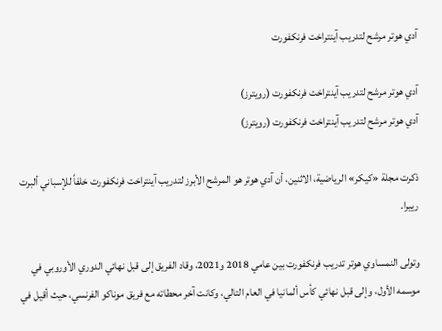آدي هوتر مرشح لتدريب آينتراخت فرنكفورت

آدي هوتر مرشح لتدريب آينتراخت فرنكفورت (رويترز)
آدي هوتر مرشح لتدريب آينتراخت فرنكفورت (رويترز)

ذكرت مجلة «كيكر» الرياضية، الاثنين، أن آدي هوتر هو المرشح الأبرز لتدريب آينتراخت فرنكفورت خلفاً للإسباني ألبرت رييرا.

وتولى النمساوي هوتر تدريب فرنكفورت بين عامي 2018 و2021، وقاد الفريق إلى قبل نهائي الدوري الأوروبي في موسمه الأول، وإلى قبل نهائي كأس ألمانيا في العام التالي، وكانت آخر محطاته مع فريق موناكو الفرنسي، حيث أقيل في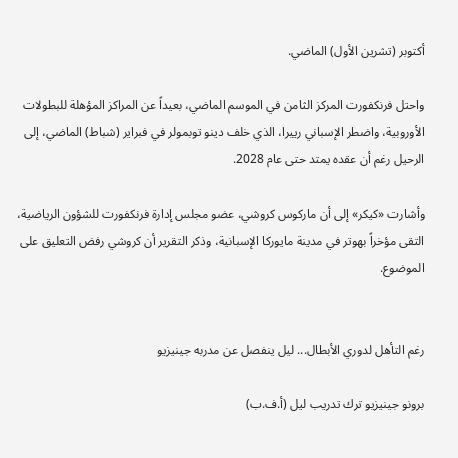أكتوبر (تشرين الأول) الماضي.

واحتل فرنكفورت المركز الثامن في الموسم الماضي، بعيداً عن المراكز المؤهلة للبطولات الأوروبية، واضطر الإسباني رييرا، الذي خلف دينو توبمولر في فبراير (شباط) الماضي، إلى الرحيل رغم أن عقده يمتد حتى عام 2028.

وأشارت «كيكر» إلى أن ماركوس كروشي، عضو مجلس إدارة فرنكفورت للشؤون الرياضية، التقى مؤخراً بهوتر في مدينة مايوركا الإسبانية، وذكر التقرير أن كروشي رفض التعليق على الموضوع.


رغم التأهل لدوري الأبطال... ليل ينفصل عن مدربه جينيزيو

برونو جينيزيو ترك تدريب ليل (أ.ف.ب)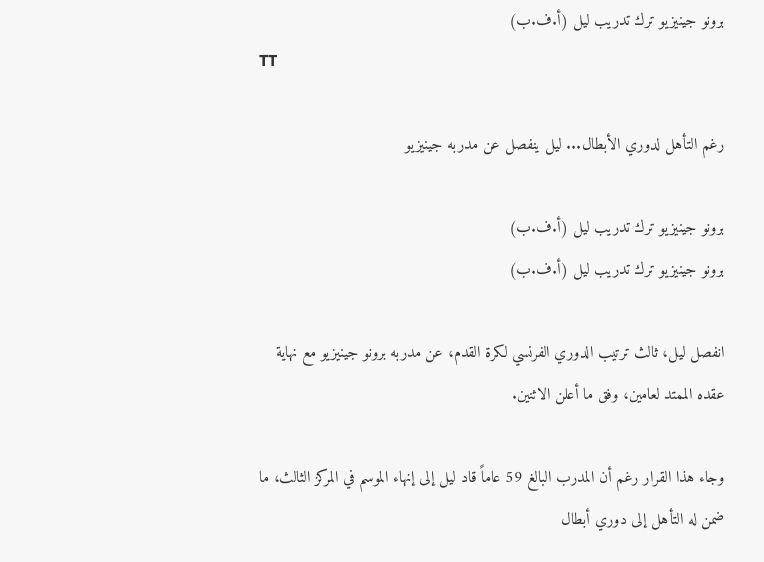برونو جينيزيو ترك تدريب ليل (أ.ف.ب)
TT

رغم التأهل لدوري الأبطال... ليل ينفصل عن مدربه جينيزيو

برونو جينيزيو ترك تدريب ليل (أ.ف.ب)
برونو جينيزيو ترك تدريب ليل (أ.ف.ب)

انفصل ليل، ثالث ترتيب الدوري الفرنسي لكرة القدم، عن مدربه برونو جينيزيو مع نهاية عقده الممتد لعامين، وفق ما أعلن الاثنين.

وجاء هذا القرار رغم أن المدرب البالغ 59 عاماً قاد ليل إلى إنهاء الموسم في المركز الثالث، ما ضمن له التأهل إلى دوري أبطال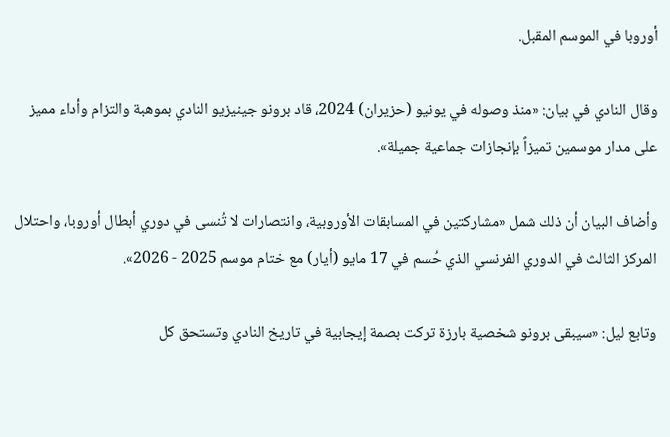أوروبا في الموسم المقبل.

وقال النادي في بيان: «منذ وصوله في يونيو (حزيران) 2024، قاد برونو جينيزيو النادي بموهبة والتزام وأداء مميز على مدار موسمين تميزاً بإنجازات جماعية جميلة».

وأضاف البيان أن ذلك شمل «مشاركتين في المسابقات الأوروبية، وانتصارات لا تُنسى في دوري أبطال أوروبا، واحتلال المركز الثالث في الدوري الفرنسي الذي حُسم في 17 مايو (أيار) مع ختام موسم 2025 - 2026».

وتابع ليل: «سيبقى برونو شخصية بارزة تركت بصمة إيجابية في تاريخ النادي وتستحق كل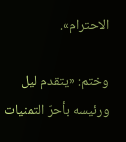الاحترام».

وختم: «يتقدم ليل ورئيسه بأحرّ التمنيات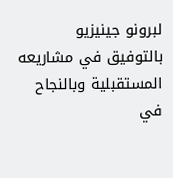لبرونو جينيزيو بالتوفيق في مشاريعه المستقبلية وبالنجاح في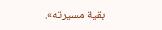بقية مسيرته».